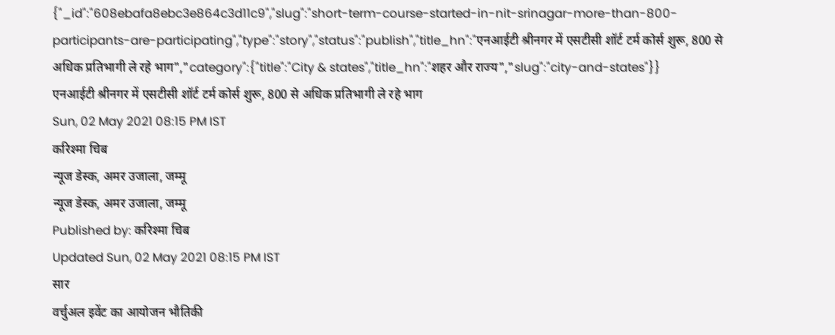{"_id":"608ebafa8ebc3e864c3d11c9","slug":"short-term-course-started-in-nit-srinagar-more-than-800-participants-are-participating","type":"story","status":"publish","title_hn":"एनआईटी श्रीनगर में एसटीसी शॉर्ट टर्म कोर्स शुरू, 800 से अधिक प्रतिभागी ले रहे भाग","category":{"title":"City & states","title_hn":"शहर और राज्य","slug":"city-and-states"}}
एनआईटी श्रीनगर में एसटीसी शॉर्ट टर्म कोर्स शुरू, 800 से अधिक प्रतिभागी ले रहे भाग
Sun, 02 May 2021 08:15 PM IST
करिश्मा चिब
न्यूज डेस्क, अमर उजाला, जम्मू
न्यूज डेस्क, अमर उजाला, जम्मू
Published by: करिश्मा चिब
Updated Sun, 02 May 2021 08:15 PM IST
सार
वर्चुअल इवेंट का आयोजन भौतिकी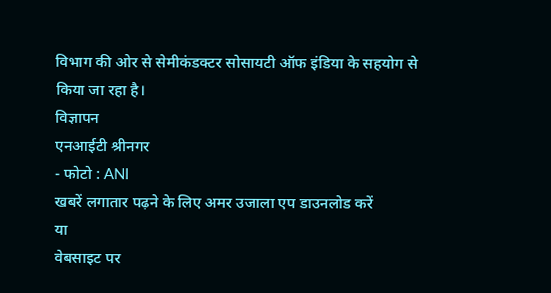विभाग की ओर से सेमीकंडक्टर सोसायटी ऑफ इंडिया के सहयोग से किया जा रहा है।
विज्ञापन
एनआईटी श्रीनगर
- फोटो : ANI
खबरें लगातार पढ़ने के लिए अमर उजाला एप डाउनलोड करें
या
वेबसाइट पर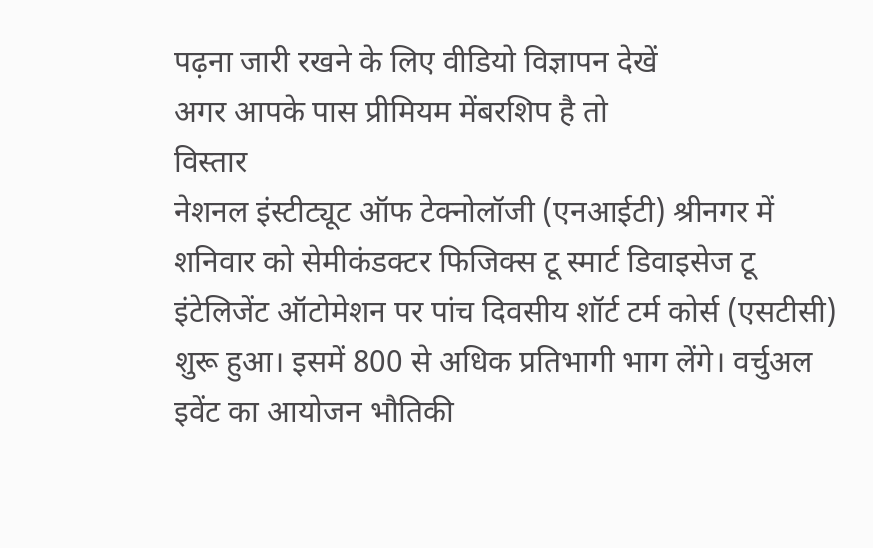पढ़ना जारी रखने के लिए वीडियो विज्ञापन देखें
अगर आपके पास प्रीमियम मेंबरशिप है तो
विस्तार
नेशनल इंस्टीट्यूट ऑफ टेक्नोलॉजी (एनआईटी) श्रीनगर में शनिवार को सेमीकंडक्टर फिजिक्स टू स्मार्ट डिवाइसेज टू इंटेलिजेंट ऑटोमेशन पर पांच दिवसीय शॉर्ट टर्म कोर्स (एसटीसी) शुरू हुआ। इसमें 800 से अधिक प्रतिभागी भाग लेंगे। वर्चुअल इवेंट का आयोजन भौतिकी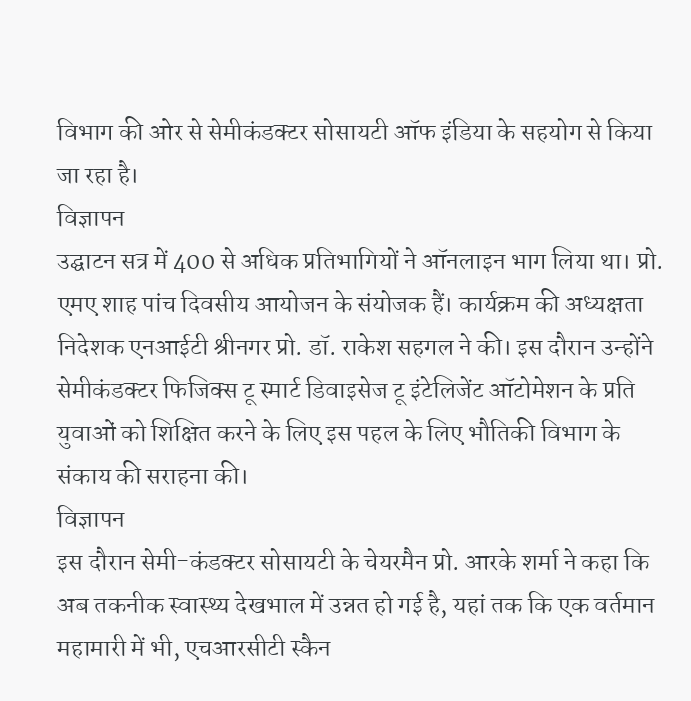विभाग की ओर से सेमीकंडक्टर सोसायटी ऑफ इंडिया के सहयोग से किया जा रहा है।
विज्ञापन
उद्घाटन सत्र में 400 से अधिक प्रतिभागियों ने ऑनलाइन भाग लिया था। प्रो. एमए शाह पांच दिवसीय आयोजन के संयोजक हैं। कार्यक्रम की अध्यक्षता निदेशक एनआईटी श्रीनगर प्रो. डॉ. राकेश सहगल ने की। इस दौरान उन्होंने सेमीकंडक्टर फिजिक्स टू स्मार्ट डिवाइसेज टू इंटेलिजेंट ऑटोमेशन के प्रति युवाओं को शिक्षित करने के लिए इस पहल के लिए भौतिकी विभाग के संकाय की सराहना की।
विज्ञापन
इस दौरान सेमी-कंडक्टर सोसायटी के चेयरमैन प्रो. आरके शर्मा ने कहा कि अब तकनीक स्वास्थ्य देखभाल में उन्नत हो गई है, यहां तक कि एक वर्तमान महामारी में भी, एचआरसीटी स्कैन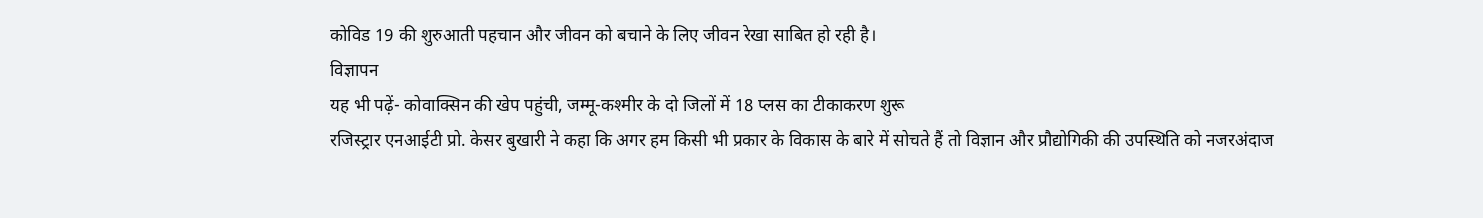कोविड 19 की शुरुआती पहचान और जीवन को बचाने के लिए जीवन रेखा साबित हो रही है।
विज्ञापन
यह भी पढ़ें- कोवाक्सिन की खेप पहुंची, जम्मू-कश्मीर के दो जिलों में 18 प्लस का टीकाकरण शुरू
रजिस्ट्रार एनआईटी प्रो. केसर बुखारी ने कहा कि अगर हम किसी भी प्रकार के विकास के बारे में सोचते हैं तो विज्ञान और प्रौद्योगिकी की उपस्थिति को नजरअंदाज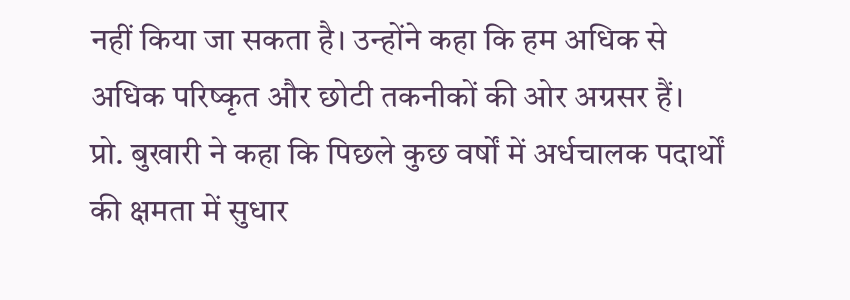नहीं किया जा सकता है। उन्होंने कहा कि हम अधिक से अधिक परिष्कृत और छोटी तकनीकों की ओर अग्रसर हैं।
प्रो. बुखारी ने कहा कि पिछले कुछ वर्षों में अर्धचालक पदार्थों की क्षमता में सुधार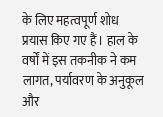के लिए महत्वपूर्ण शोध प्रयास किए गए हैं। हाल के वर्षों में इस तकनीक ने कम लागत, पर्यावरण के अनुकूल और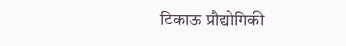टिकाऊ प्रौद्योगिकी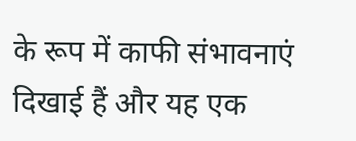के रूप में काफी संभावनाएं दिखाई हैं और यह एक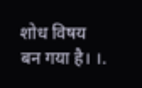शोध विषय बन गया है। ।.